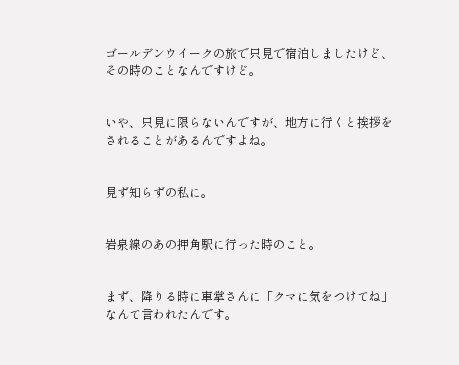ゴールデンウイークの旅で只見で宿泊しましたけど、その時のことなんですけど。


いや、只見に限らないんですが、地方に行くと挨拶をされることがあるんですよね。


見ず知らずの私に。


岩泉線のあの押角駅に行った時のこと。


まず、降りる時に車掌さんに「クマに気をつけてね」なんて言われたんです。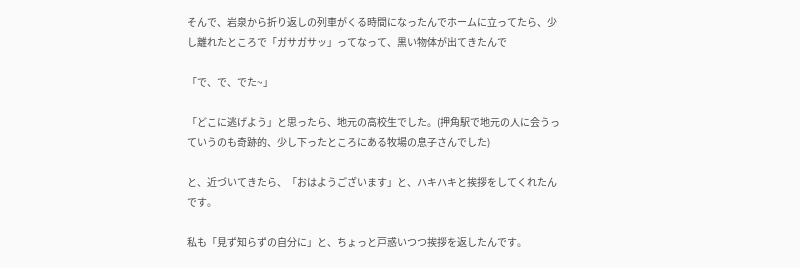そんで、岩泉から折り返しの列車がくる時間になったんでホームに立ってたら、少し離れたところで「ガサガサッ」ってなって、黒い物体が出てきたんで

「で、で、でた~」

「どこに逃げよう」と思ったら、地元の高校生でした。(押角駅で地元の人に会うっていうのも奇跡的、少し下ったところにある牧場の息子さんでした)

と、近づいてきたら、「おはようございます」と、ハキハキと挨拶をしてくれたんです。

私も「見ず知らずの自分に」と、ちょっと戸惑いつつ挨拶を返したんです。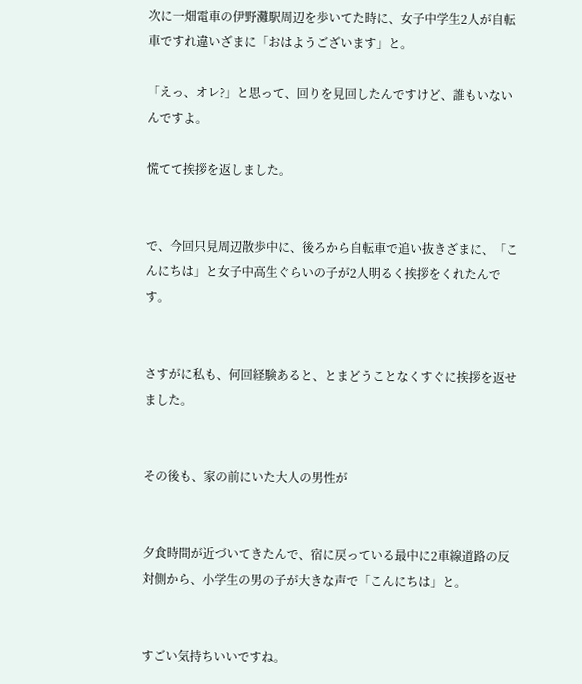次に一畑電車の伊野灘駅周辺を歩いてた時に、女子中学生2人が自転車ですれ違いざまに「おはようございます」と。

「えっ、オレ?」と思って、回りを見回したんですけど、誰もいないんですよ。

慌てて挨拶を返しました。


で、今回只見周辺散歩中に、後ろから自転車で追い抜きざまに、「こんにちは」と女子中高生ぐらいの子が2人明るく挨拶をくれたんです。


さすがに私も、何回経験あると、とまどうことなくすぐに挨拶を返せました。


その後も、家の前にいた大人の男性が


夕食時間が近づいてきたんで、宿に戻っている最中に2車線道路の反対側から、小学生の男の子が大きな声で「こんにちは」と。


すごい気持ちいいですね。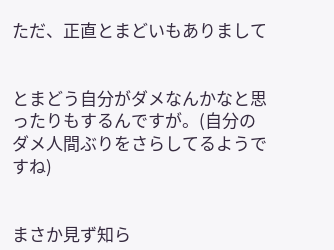ただ、正直とまどいもありまして


とまどう自分がダメなんかなと思ったりもするんですが。(自分のダメ人間ぶりをさらしてるようですね)


まさか見ず知ら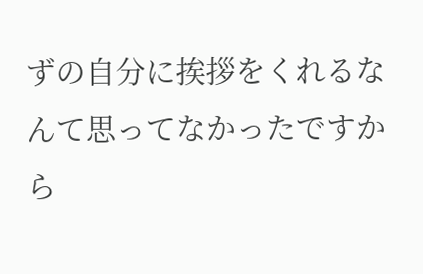ずの自分に挨拶をくれるなんて思ってなかったですから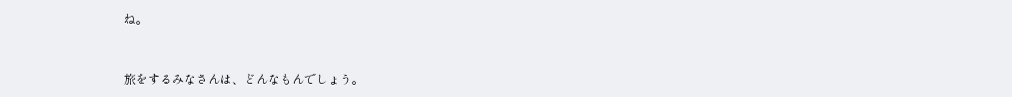ね。


旅をするみなさんは、どんなもんでしょう。